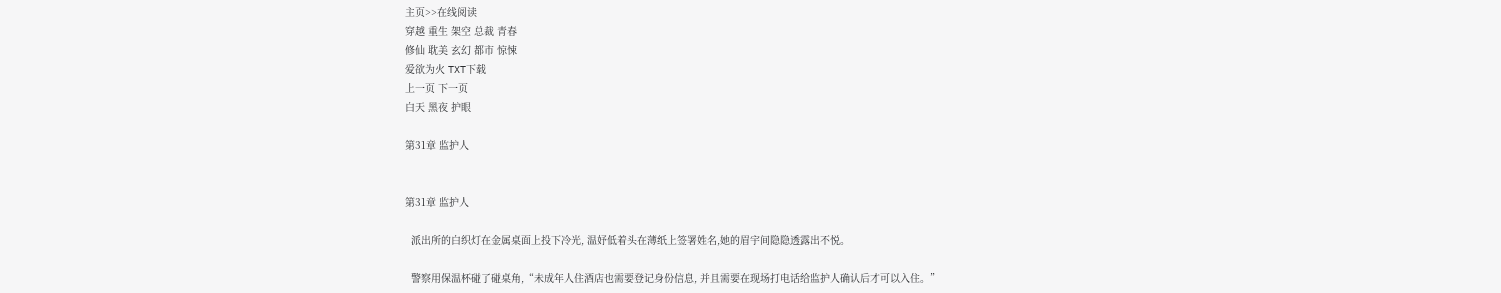主页>>在线阅读
穿越 重生 架空 总裁 青春
修仙 耽美 玄幻 都市 惊悚
爱欲为火 TXT下载
上一页 下一页
白天 黑夜 护眼

第31章 监护人


第31章 监护人

  派出所的白织灯在金属桌面上投下冷光, 温妤低着头在薄纸上签署姓名,她的眉宇间隐隐透露出不悦。

  警察用保温杯碰了碰桌角,“未成年人住酒店也需要登记身份信息, 并且需要在现场打电话给监护人确认后才可以入住。”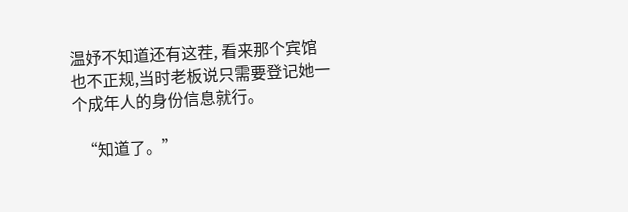温妤不知道还有这茬, 看来那个宾馆也不正规,当时老板说只需要登记她一个成年人的身份信息就行。

  “知道了。”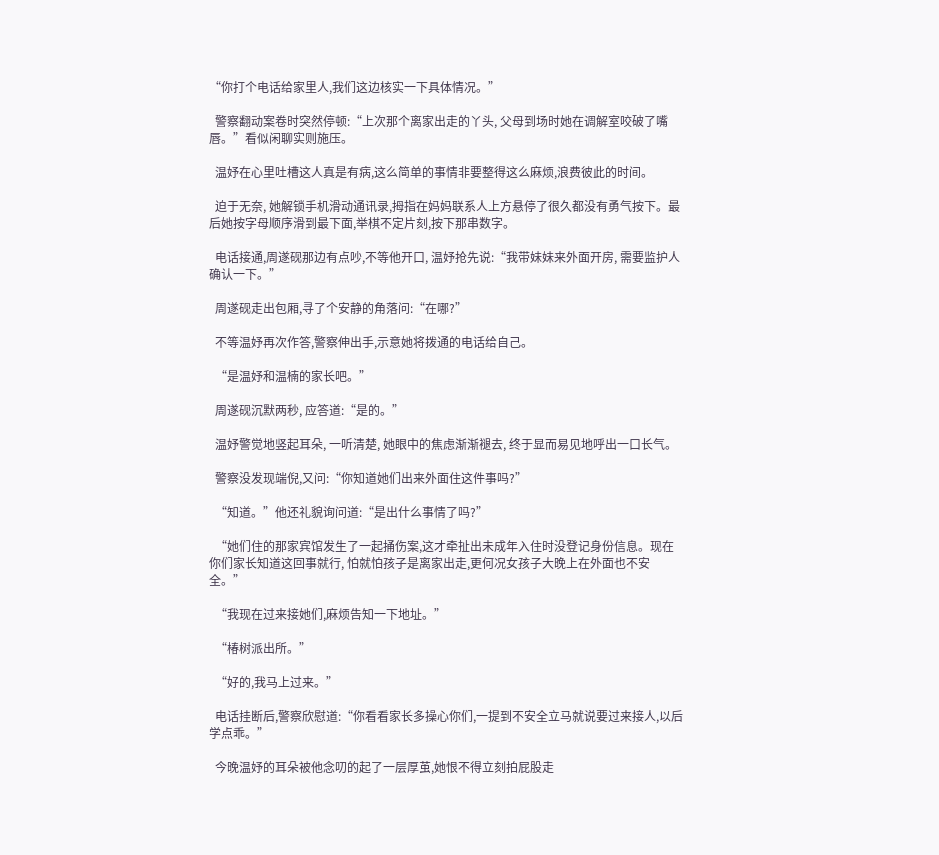“你打个电话给家里人,我们这边核实一下具体情况。”

  警察翻动案卷时突然停顿:“上次那个离家出走的丫头, 父母到场时她在调解室咬破了嘴唇。”看似闲聊实则施压。

  温妤在心里吐槽这人真是有病,这么简单的事情非要整得这么麻烦,浪费彼此的时间。

  迫于无奈, 她解锁手机滑动通讯录,拇指在妈妈联系人上方悬停了很久都没有勇气按下。最后她按字母顺序滑到最下面,举棋不定片刻,按下那串数字。

  电话接通,周遂砚那边有点吵,不等他开口, 温妤抢先说:“我带妹妹来外面开房, 需要监护人确认一下。”

  周遂砚走出包厢,寻了个安静的角落问:“在哪?”

  不等温妤再次作答,警察伸出手,示意她将拨通的电话给自己。

  “是温妤和温楠的家长吧。”

  周遂砚沉默两秒, 应答道:“是的。”

  温妤警觉地竖起耳朵, 一听清楚, 她眼中的焦虑渐渐褪去, 终于显而易见地呼出一口长气。

  警察没发现端倪,又问:“你知道她们出来外面住这件事吗?”

  “知道。”他还礼貌询问道:“是出什么事情了吗?”

  “她们住的那家宾馆发生了一起捅伤案,这才牵扯出未成年入住时没登记身份信息。现在你们家长知道这回事就行, 怕就怕孩子是离家出走,更何况女孩子大晚上在外面也不安全。”

  “我现在过来接她们,麻烦告知一下地址。”

  “椿树派出所。”

  “好的,我马上过来。”

  电话挂断后,警察欣慰道:“你看看家长多操心你们,一提到不安全立马就说要过来接人,以后学点乖。”

  今晚温妤的耳朵被他念叨的起了一层厚茧,她恨不得立刻拍屁股走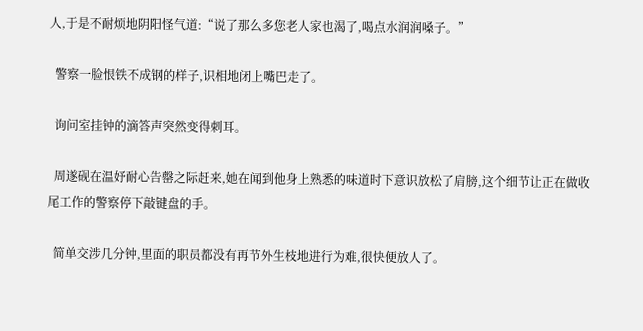人,于是不耐烦地阴阳怪气道:“说了那么多您老人家也渴了,喝点水润润嗓子。”

  警察一脸恨铁不成钢的样子,识相地闭上嘴巴走了。

  询问室挂钟的滴答声突然变得刺耳。

  周遂砚在温妤耐心告罄之际赶来,她在闻到他身上熟悉的味道时下意识放松了肩膀,这个细节让正在做收尾工作的警察停下敲键盘的手。

  简单交涉几分钟,里面的职员都没有再节外生枝地进行为难,很快便放人了。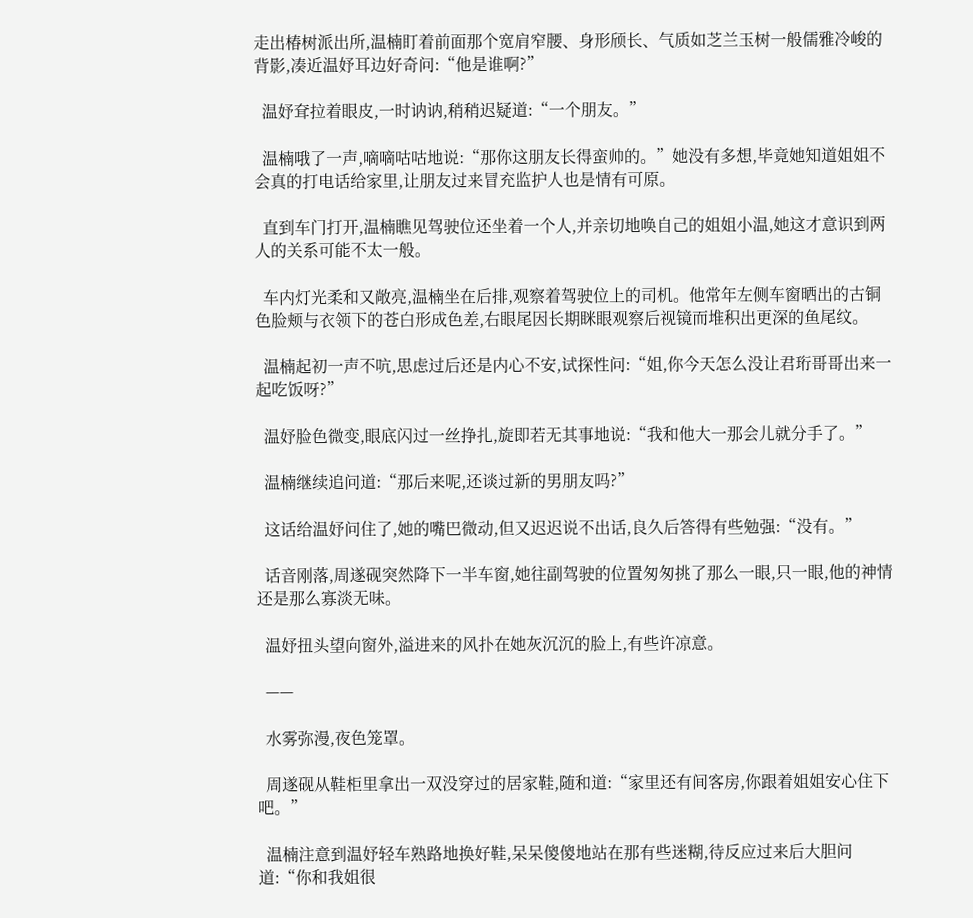走出椿树派出所,温楠盯着前面那个宽肩窄腰、身形颀长、气质如芝兰玉树一般儒雅冷峻的背影,凑近温妤耳边好奇问:“他是谁啊?”

  温妤耷拉着眼皮,一时讷讷,稍稍迟疑道:“一个朋友。”

  温楠哦了一声,嘀嘀咕咕地说:“那你这朋友长得蛮帅的。”她没有多想,毕竟她知道姐姐不会真的打电话给家里,让朋友过来冒充监护人也是情有可原。

  直到车门打开,温楠瞧见驾驶位还坐着一个人,并亲切地唤自己的姐姐小温,她这才意识到两人的关系可能不太一般。

  车内灯光柔和又敞亮,温楠坐在后排,观察着驾驶位上的司机。他常年左侧车窗晒出的古铜色脸颊与衣领下的苍白形成色差,右眼尾因长期眯眼观察后视镜而堆积出更深的鱼尾纹。

  温楠起初一声不吭,思虑过后还是内心不安,试探性问:“姐,你今天怎么没让君珩哥哥出来一起吃饭呀?”

  温妤脸色微变,眼底闪过一丝挣扎,旋即若无其事地说:“我和他大一那会儿就分手了。”

  温楠继续追问道:“那后来呢,还谈过新的男朋友吗?”

  这话给温妤问住了,她的嘴巴微动,但又迟迟说不出话,良久后答得有些勉强:“没有。”

  话音刚落,周遂砚突然降下一半车窗,她往副驾驶的位置匆匆挑了那么一眼,只一眼,他的神情还是那么寡淡无味。

  温妤扭头望向窗外,溢进来的风扑在她灰沉沉的脸上,有些许凉意。

  ——

  水雾弥漫,夜色笼罩。

  周遂砚从鞋柜里拿出一双没穿过的居家鞋,随和道:“家里还有间客房,你跟着姐姐安心住下吧。”

  温楠注意到温妤轻车熟路地换好鞋,呆呆傻傻地站在那有些迷糊,待反应过来后大胆问道:“你和我姐很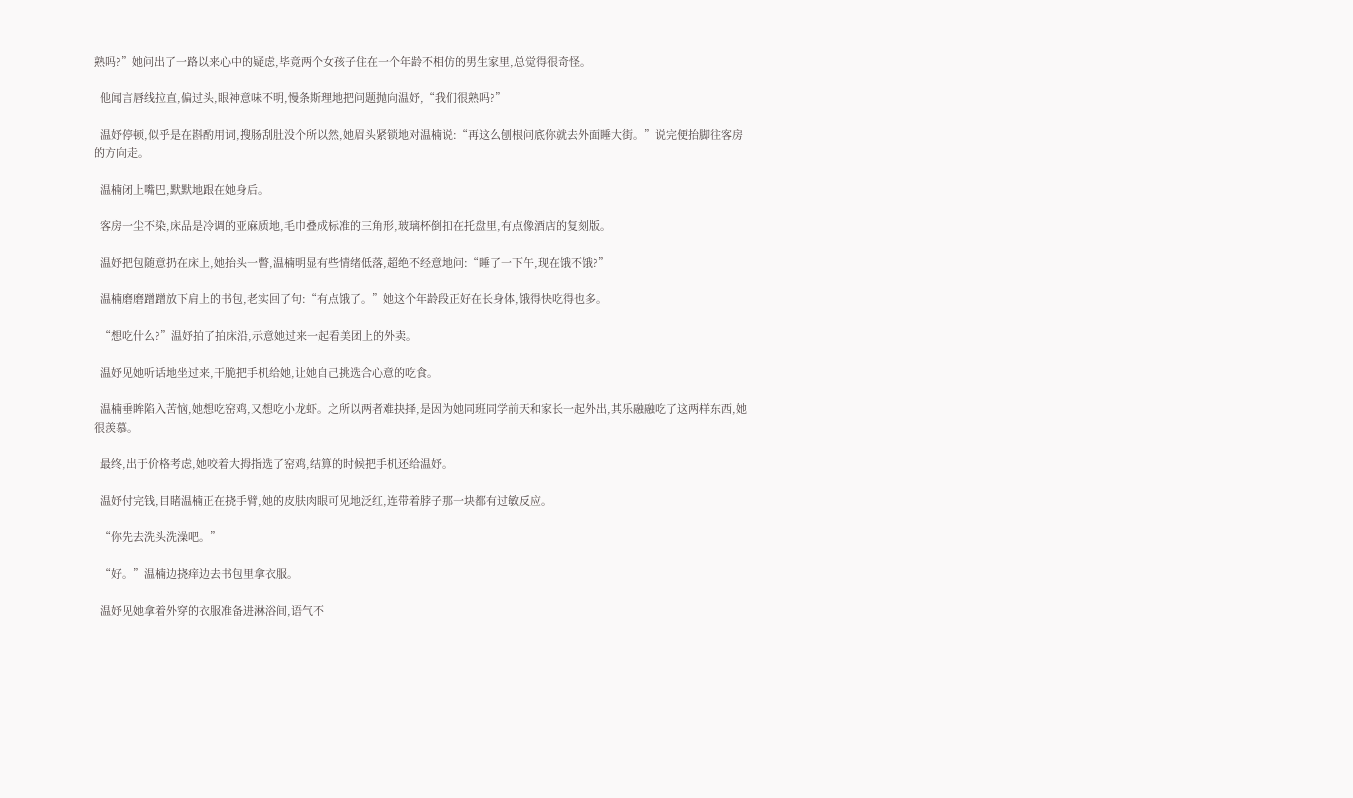熟吗?”她问出了一路以来心中的疑虑,毕竟两个女孩子住在一个年龄不相仿的男生家里,总觉得很奇怪。

  他闻言唇线拉直,偏过头,眼神意味不明,慢条斯理地把问题抛向温妤,“我们很熟吗?”

  温妤停顿,似乎是在斟酌用词,搜肠刮肚没个所以然,她眉头紧锁地对温楠说:“再这么刨根问底你就去外面睡大街。”说完便抬脚往客房的方向走。

  温楠闭上嘴巴,默默地跟在她身后。

  客房一尘不染,床品是冷调的亚麻质地,毛巾叠成标准的三角形,玻璃杯倒扣在托盘里,有点像酒店的复刻版。

  温妤把包随意扔在床上,她抬头一瞥,温楠明显有些情绪低落,超绝不经意地问:“睡了一下午,现在饿不饿?”

  温楠磨磨蹭蹭放下肩上的书包,老实回了句:“有点饿了。”她这个年龄段正好在长身体,饿得快吃得也多。

  “想吃什么?”温妤拍了拍床沿,示意她过来一起看美团上的外卖。

  温妤见她听话地坐过来,干脆把手机给她,让她自己挑选合心意的吃食。

  温楠垂眸陷入苦恼,她想吃窑鸡,又想吃小龙虾。之所以两者难抉择,是因为她同班同学前天和家长一起外出,其乐融融吃了这两样东西,她很羡慕。

  最终,出于价格考虑,她咬着大拇指选了窑鸡,结算的时候把手机还给温妤。

  温妤付完钱,目睹温楠正在挠手臂,她的皮肤肉眼可见地泛红,连带着脖子那一块都有过敏反应。

  “你先去洗头洗澡吧。”

  “好。”温楠边挠痒边去书包里拿衣服。

  温妤见她拿着外穿的衣服准备进淋浴间,语气不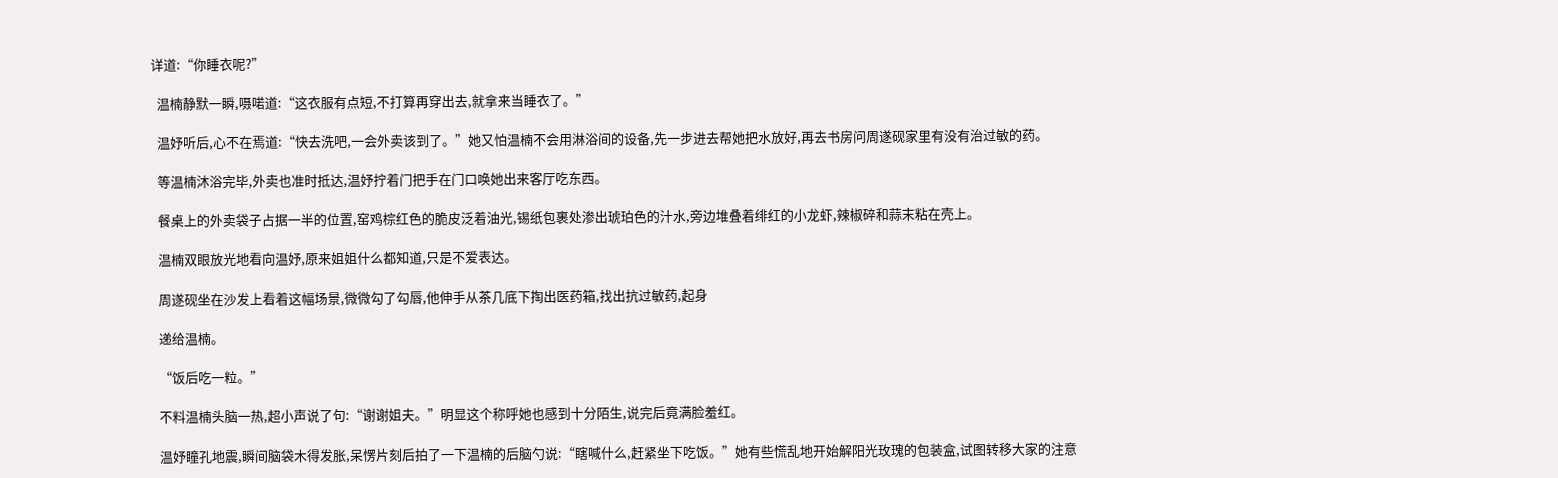详道:“你睡衣呢?”

  温楠静默一瞬,嗫喏道:“这衣服有点短,不打算再穿出去,就拿来当睡衣了。”

  温妤听后,心不在焉道:“快去洗吧,一会外卖该到了。”她又怕温楠不会用淋浴间的设备,先一步进去帮她把水放好,再去书房问周遂砚家里有没有治过敏的药。

  等温楠沐浴完毕,外卖也准时抵达,温妤拧着门把手在门口唤她出来客厅吃东西。

  餐桌上的外卖袋子占据一半的位置,窑鸡棕红色的脆皮泛着油光,锡纸包裹处渗出琥珀色的汁水,旁边堆叠着绯红的小龙虾,辣椒碎和蒜末粘在壳上。

  温楠双眼放光地看向温妤,原来姐姐什么都知道,只是不爱表达。

  周遂砚坐在沙发上看着这幅场景,微微勾了勾唇,他伸手从茶几底下掏出医药箱,找出抗过敏药,起身

  递给温楠。

  “饭后吃一粒。”

  不料温楠头脑一热,超小声说了句:“谢谢姐夫。”明显这个称呼她也感到十分陌生,说完后竟满脸羞红。

  温妤瞳孔地震,瞬间脑袋木得发胀,呆愣片刻后拍了一下温楠的后脑勺说:“瞎喊什么,赶紧坐下吃饭。”她有些慌乱地开始解阳光玫瑰的包装盒,试图转移大家的注意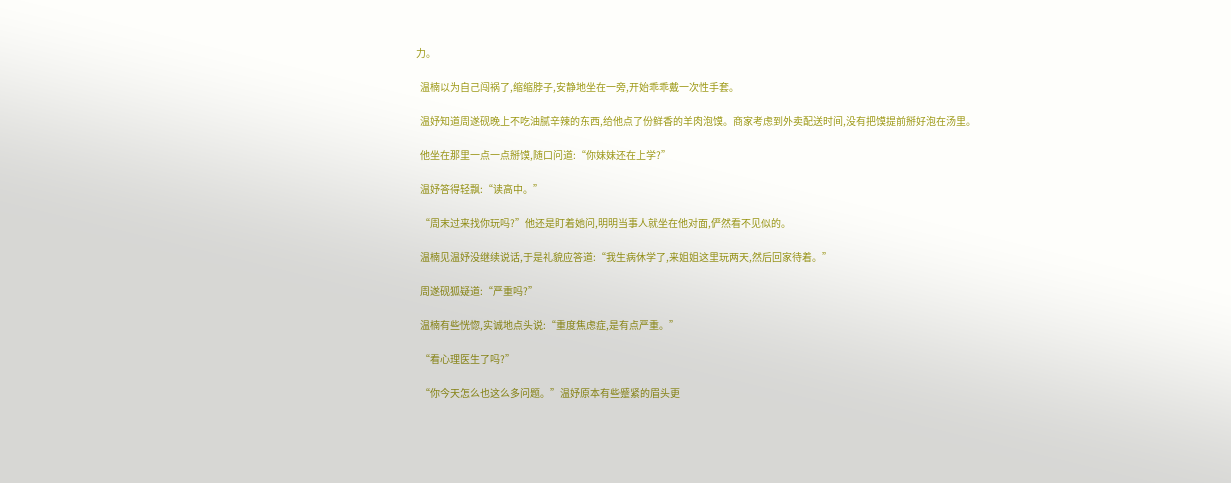力。

  温楠以为自己闯祸了,缩缩脖子,安静地坐在一旁,开始乖乖戴一次性手套。

  温妤知道周遂砚晚上不吃油腻辛辣的东西,给他点了份鲜香的羊肉泡馍。商家考虑到外卖配送时间,没有把馍提前掰好泡在汤里。

  他坐在那里一点一点掰馍,随口问道:“你妹妹还在上学?”

  温妤答得轻飘:“读高中。”

  “周末过来找你玩吗?”他还是盯着她问,明明当事人就坐在他对面,俨然看不见似的。

  温楠见温妤没继续说话,于是礼貌应答道:“我生病休学了,来姐姐这里玩两天,然后回家待着。”

  周遂砚狐疑道:“严重吗?”

  温楠有些恍惚,实诚地点头说:“重度焦虑症,是有点严重。”

  “看心理医生了吗?”

  “你今天怎么也这么多问题。”温妤原本有些蹙紧的眉头更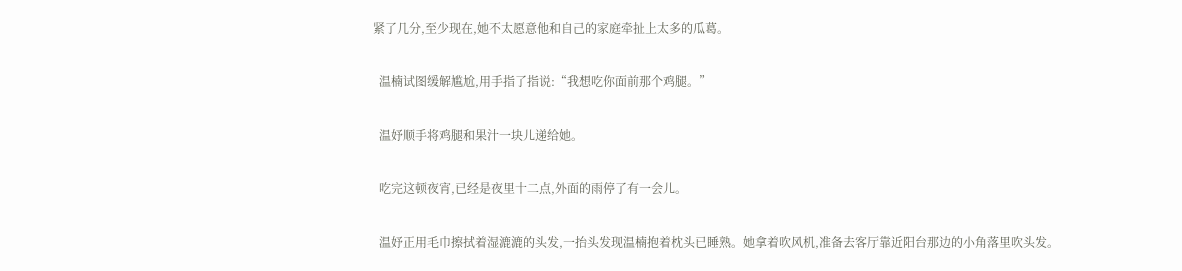紧了几分,至少现在,她不太愿意他和自己的家庭牵扯上太多的瓜葛。

  温楠试图缓解尴尬,用手指了指说:“我想吃你面前那个鸡腿。”

  温妤顺手将鸡腿和果汁一块儿递给她。

  吃完这顿夜宵,已经是夜里十二点,外面的雨停了有一会儿。

  温妤正用毛巾擦拭着湿漉漉的头发,一抬头发现温楠抱着枕头已睡熟。她拿着吹风机,准备去客厅靠近阳台那边的小角落里吹头发。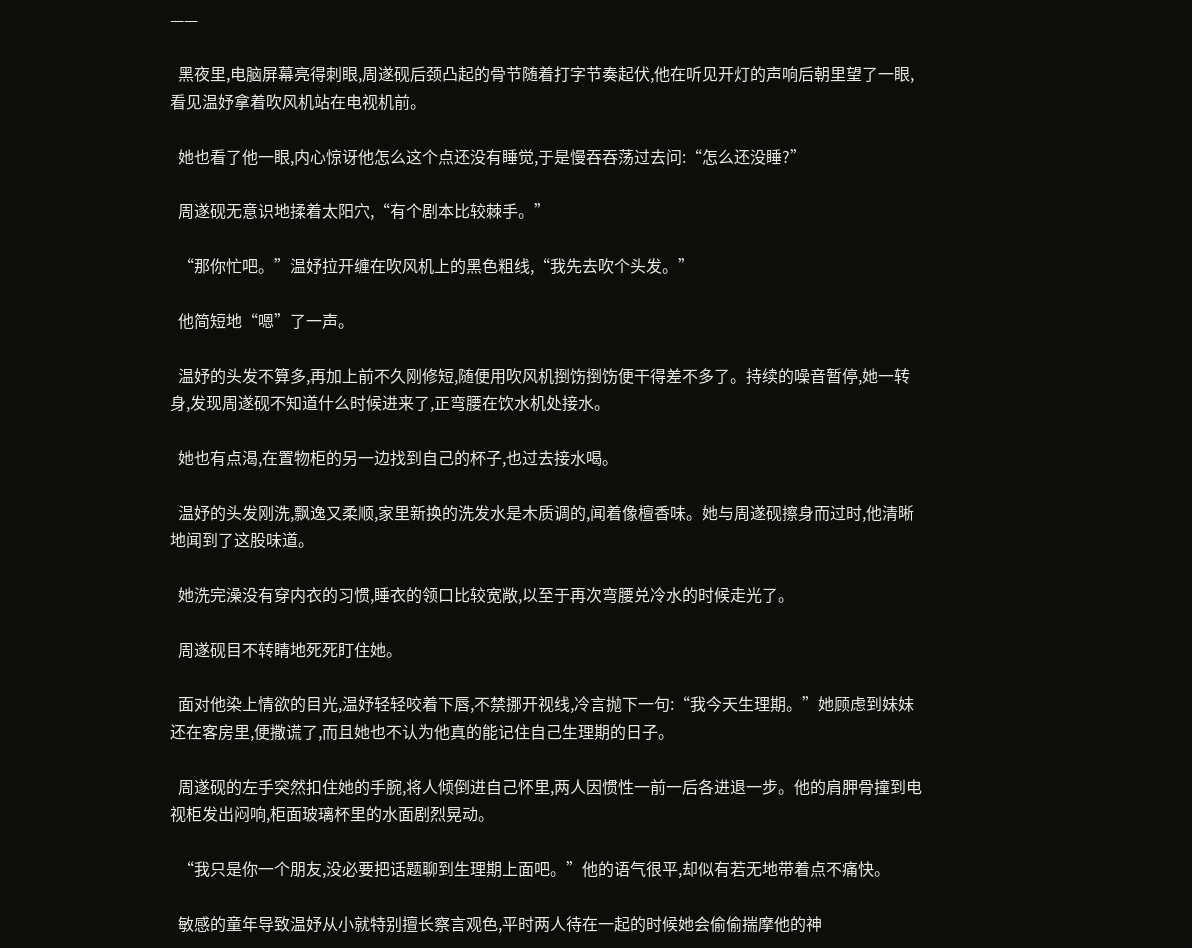——

  黑夜里,电脑屏幕亮得刺眼,周遂砚后颈凸起的骨节随着打字节奏起伏,他在听见开灯的声响后朝里望了一眼,看见温妤拿着吹风机站在电视机前。

  她也看了他一眼,内心惊讶他怎么这个点还没有睡觉,于是慢吞吞荡过去问:“怎么还没睡?”

  周遂砚无意识地揉着太阳穴,“有个剧本比较棘手。”

  “那你忙吧。”温妤拉开缠在吹风机上的黑色粗线,“我先去吹个头发。”

  他简短地“嗯”了一声。

  温妤的头发不算多,再加上前不久刚修短,随便用吹风机捯饬捯饬便干得差不多了。持续的噪音暂停,她一转身,发现周遂砚不知道什么时候进来了,正弯腰在饮水机处接水。

  她也有点渴,在置物柜的另一边找到自己的杯子,也过去接水喝。

  温妤的头发刚洗,飘逸又柔顺,家里新换的洗发水是木质调的,闻着像檀香味。她与周遂砚擦身而过时,他清晰地闻到了这股味道。

  她洗完澡没有穿内衣的习惯,睡衣的领口比较宽敞,以至于再次弯腰兑冷水的时候走光了。

  周遂砚目不转睛地死死盯住她。

  面对他染上情欲的目光,温妤轻轻咬着下唇,不禁挪开视线,冷言抛下一句:“我今天生理期。”她顾虑到妹妹还在客房里,便撒谎了,而且她也不认为他真的能记住自己生理期的日子。

  周遂砚的左手突然扣住她的手腕,将人倾倒进自己怀里,两人因惯性一前一后各进退一步。他的肩胛骨撞到电视柜发出闷响,柜面玻璃杯里的水面剧烈晃动。

  “我只是你一个朋友,没必要把话题聊到生理期上面吧。”他的语气很平,却似有若无地带着点不痛快。

  敏感的童年导致温妤从小就特别擅长察言观色,平时两人待在一起的时候她会偷偷揣摩他的神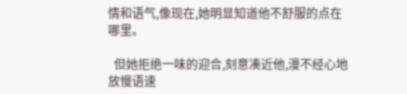情和语气,像现在,她明显知道他不舒服的点在哪里。

  但她拒绝一味的迎合,刻意凑近他,漫不经心地放慢语速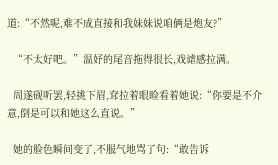道:“不然呢,难不成直接和我妹妹说咱俩是炮友?”

  “不太好吧。”温妤的尾音拖得很长,戏谑感拉满。

  周遂砚听罢,轻挑下眉,耷拉着眼睑看着她说:“你要是不介意,倒是可以和她这么直说。”

  她的脸色瞬间变了,不服气地骂了句:“敢告诉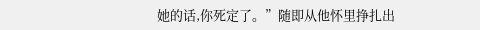她的话,你死定了。”随即从他怀里挣扎出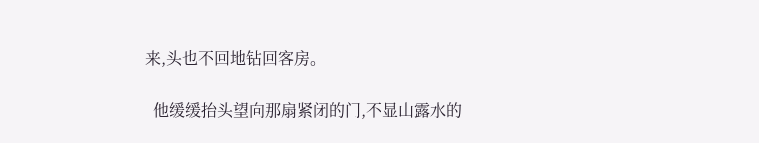来,头也不回地钻回客房。

  他缓缓抬头望向那扇紧闭的门,不显山露水的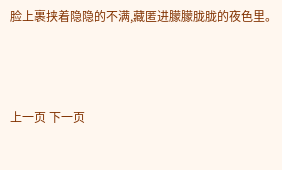脸上裹挟着隐隐的不满,藏匿进朦朦胧胧的夜色里。



上一页 下一页